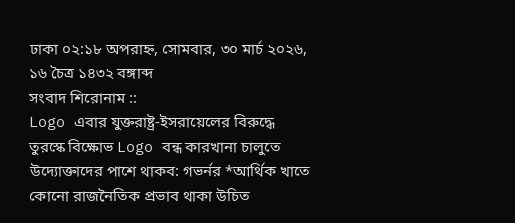ঢাকা ০২:১৮ অপরাহ্ন, সোমবার, ৩০ মার্চ ২০২৬, ১৬ চৈত্র ১৪৩২ বঙ্গাব্দ
সংবাদ শিরোনাম ::
Logo এবার যুক্তরাষ্ট্র-ইসরায়েলের বিরুদ্ধে তুরস্কে বিক্ষোভ Logo বন্ধ কারখানা চালুতে উদ্যোক্তাদের পাশে থাকব: গভর্নর *আর্থিক খাতে কোনো রাজনৈতিক প্রভাব থাকা উচিত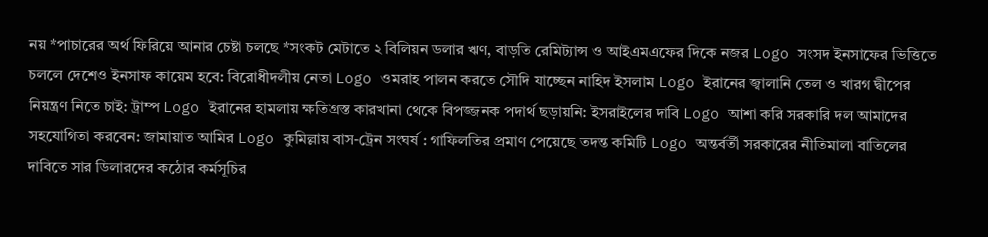নয় *পাচারের অর্থ ফিরিয়ে আনার চেষ্টা চলছে *সংকট মেটাতে ২ বিলিয়ন ডলার ঋণ, বাড়তি রেমিট্যান্স ও আইএমএফের দিকে নজর Logo সংসদ ইনসাফের ভিত্তিতে চললে দেশেও ইনসাফ কায়েম হবে: বিরোধীদলীয় নেতা Logo ওমরাহ পালন করতে সৌদি যাচ্ছেন নাহিদ ইসলাম Logo ইরানের জ্বালানি তেল ও খারগ দ্বীপের নিয়ন্ত্রণ নিতে চাই: ট্রাম্প Logo ইরানের হামলায় ক্ষতিগ্রস্ত কারখানা থেকে বিপজ্জনক পদার্থ ছড়ায়নি: ইসরাইলের দাবি Logo আশা করি সরকারি দল আমাদের সহযোগিতা করবেন: জামায়াত আমির Logo কুমিল্লায় বাস-ট্রেন সংঘর্ষ : গাফিলতির প্রমাণ পেয়েছে তদন্ত কমিটি Logo অন্তর্বর্তী সরকারের নীতিমালা বাতিলের দাবিতে সার ডিলারদের কঠোর কর্মসূচির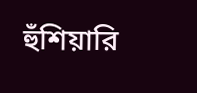হুঁশিয়ারি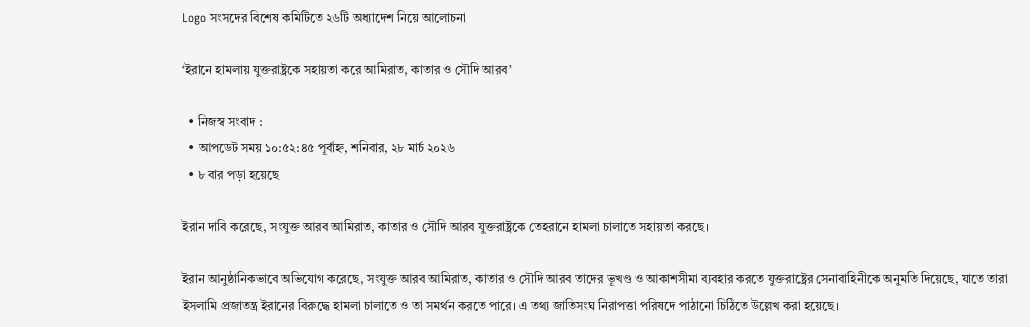Logo সংসদের বিশেষ কমিটিতে ২৬টি অধ্যাদেশ নিয়ে আলোচনা

‘ইরানে হামলায় যুক্তরাষ্ট্রকে সহায়তা করে আমিরাত, কাতার ও সৌদি আরব’

  • নিজস্ব সংবাদ :
  • আপডেট সময় ১০:৫২:৪৫ পূর্বাহ্ন, শনিবার, ২৮ মার্চ ২০২৬
  • ৮ বার পড়া হয়েছে

ইরান দাবি করেছে, সংযুক্ত আরব আমিরাত, কাতার ও সৌদি আরব যুক্তরাষ্ট্রকে তেহরানে হামলা চালাতে সহায়তা করছে।

ইরান আনুষ্ঠানিকভাবে অভিযোগ করেছে, সংযুক্ত আরব আমিরাত, কাতার ও সৌদি আরব তাদের ভূখণ্ড ও আকাশসীমা ব্যবহার করতে যুক্তরাষ্ট্রের সেনাবাহিনীকে অনুমতি দিয়েছে, যাতে তারা ইসলামি প্রজাতন্ত্র ইরানের বিরুদ্ধে হামলা চালাতে ও তা সমর্থন করতে পারে। এ তথ্য জাতিসংঘ নিরাপত্তা পরিষদে পাঠানো চিঠিতে উল্লেখ করা হয়েছে।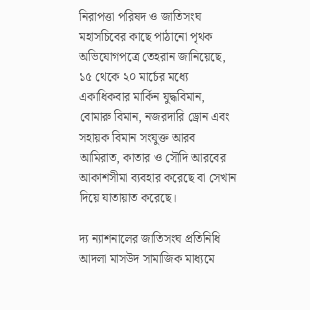নিরাপত্তা পরিষদ ও জাতিসংঘ মহাসচিবের কাছে পাঠানো পৃথক অভিযোগপত্রে তেহরান জানিয়েছে, ১৫ থেকে ২০ মার্চের মধ্যে একাধিকবার মার্কিন যুদ্ধবিমান, বোমারু বিমান, নজরদারি ড্রোন এবং সহায়ক বিমান সংযুক্ত আরব আমিরাত, কাতার ও সৌদি আরবের আকাশসীমা ব্যবহার করেছে বা সেখান দিয়ে যাতায়াত করেছে।

দ্য ন্যাশনালের জাতিসংঘ প্রতিনিধি আদলা মাসউদ সামাজিক মাধ্যমে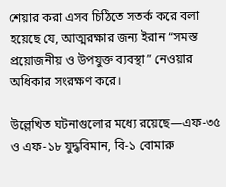শেয়ার করা এসব চিঠিতে সতর্ক করে বলা হয়েছে যে, আত্মরক্ষার জন্য ইরান “সমস্ত প্রয়োজনীয় ও উপযুক্ত ব্যবস্থা” নেওয়ার অধিকার সংরক্ষণ করে।

উল্লেখিত ঘটনাগুলোর মধ্যে রয়েছে—এফ-৩৫ ও এফ-১৮ যুদ্ধবিমান, বি-১ বোমারু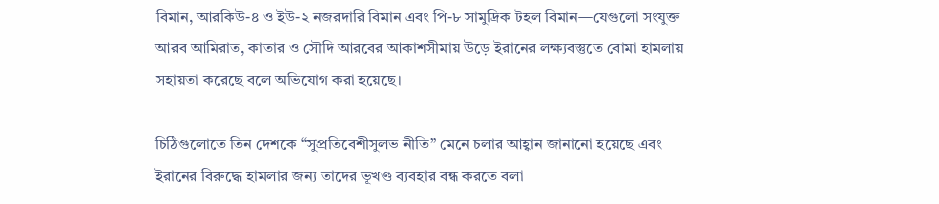বিমান, আরকিউ-৪ ও ইউ-২ নজরদারি বিমান এবং পি-৮ সামুদ্রিক টহল বিমান—যেগুলো সংযুক্ত আরব আমিরাত, কাতার ও সৌদি আরবের আকাশসীমায় উড়ে ইরানের লক্ষ্যবস্তুতে বোমা হামলায় সহায়তা করেছে বলে অভিযোগ করা হয়েছে।

চিঠিগুলোতে তিন দেশকে “সুপ্রতিবেশীসুলভ নীতি” মেনে চলার আহ্বান জানানো হয়েছে এবং ইরানের বিরুদ্ধে হামলার জন্য তাদের ভূখণ্ড ব্যবহার বন্ধ করতে বলা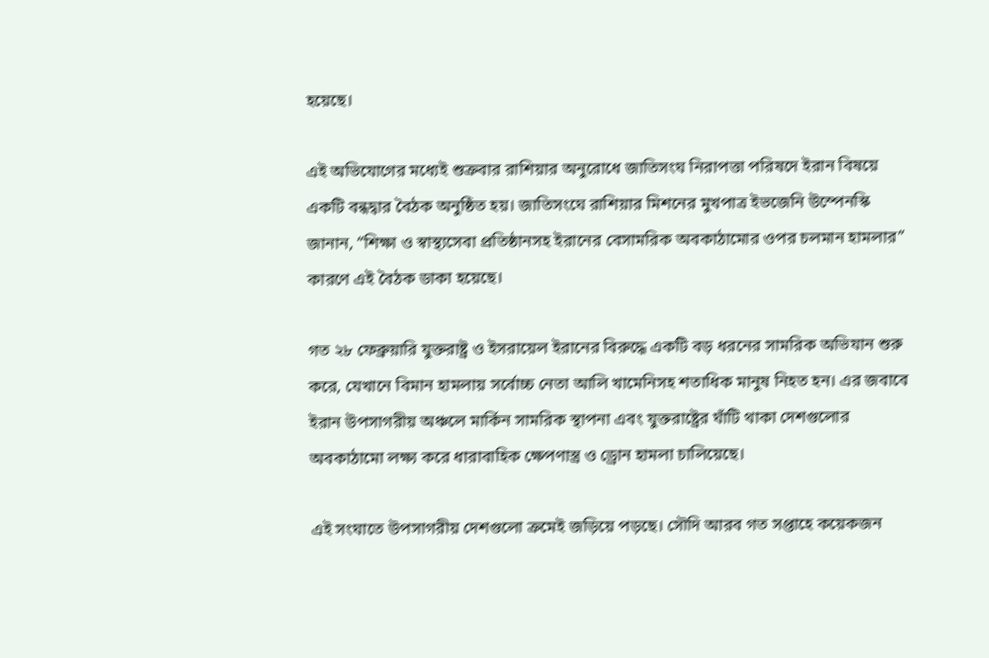হয়েছে।

এই অভিযোগের মধ্যেই শুক্রবার রাশিয়ার অনুরোধে জাতিসংঘ নিরাপত্তা পরিষদে ইরান বিষয়ে একটি বন্ধদ্বার বৈঠক অনুষ্ঠিত হয়। জাতিসংঘে রাশিয়ার মিশনের মুখপাত্র ইভজেনি উস্পেনস্কি জানান, “শিক্ষা ও স্বাস্থ্যসেবা প্রতিষ্ঠানসহ ইরানের বেসামরিক অবকাঠামোর ওপর চলমান হামলার” কারণে এই বৈঠক ডাকা হয়েছে।

গত ২৮ ফেব্রুয়ারি যুক্তরাষ্ট্র ও ইসরায়েল ইরানের বিরুদ্ধে একটি বড় ধরনের সামরিক অভিযান শুরু করে, যেখানে বিমান হামলায় সর্বোচ্চ নেতা আলি খামেনিসহ শতাধিক মানুষ নিহত হন। এর জবাবে ইরান উপসাগরীয় অঞ্চলে মার্কিন সামরিক স্থাপনা এবং যুক্তরাষ্ট্রের ঘাঁটি থাকা দেশগুলোর অবকাঠামো লক্ষ্য করে ধারাবাহিক ক্ষেপণাস্ত্র ও ড্রোন হামলা চালিয়েছে।

এই সংঘাতে উপসাগরীয় দেশগুলো ক্রমেই জড়িয়ে পড়ছে। সৌদি আরব গত সপ্তাহে কয়েকজন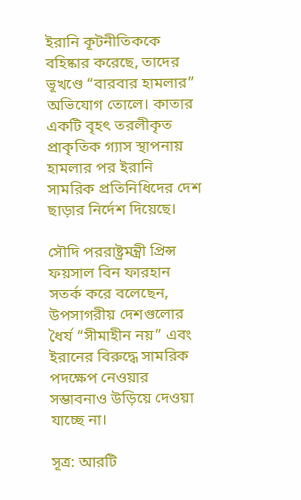ইরানি কূটনীতিককে বহিষ্কার করেছে, তাদের ভূখণ্ডে “বারবার হামলার” অভিযোগ তোলে। কাতার একটি বৃহৎ তরলীকৃত প্রাকৃতিক গ্যাস স্থাপনায় হামলার পর ইরানি সামরিক প্রতিনিধিদের দেশ ছাড়ার নির্দেশ দিয়েছে।

সৌদি পররাষ্ট্রমন্ত্রী প্রিন্স ফয়সাল বিন ফারহান সতর্ক করে বলেছেন, উপসাগরীয় দেশগুলোর ধৈর্য “সীমাহীন নয়” এবং ইরানের বিরুদ্ধে সামরিক পদক্ষেপ নেওয়ার সম্ভাবনাও উড়িয়ে দেওয়া যাচ্ছে না।

সূত্র: আরটি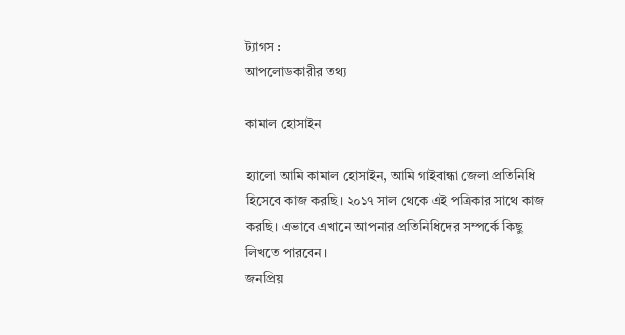ট্যাগস :
আপলোডকারীর তথ্য

কামাল হোসাইন

হ্যালো আমি কামাল হোসাইন, আমি গাইবান্ধা জেলা প্রতিনিধি হিসেবে কাজ করছি। ২০১৭ সাল থেকে এই পত্রিকার সাথে কাজ করছি। এভাবে এখানে আপনার প্রতিনিধিদের সম্পর্কে কিছু লিখতে পারবেন।
জনপ্রিয়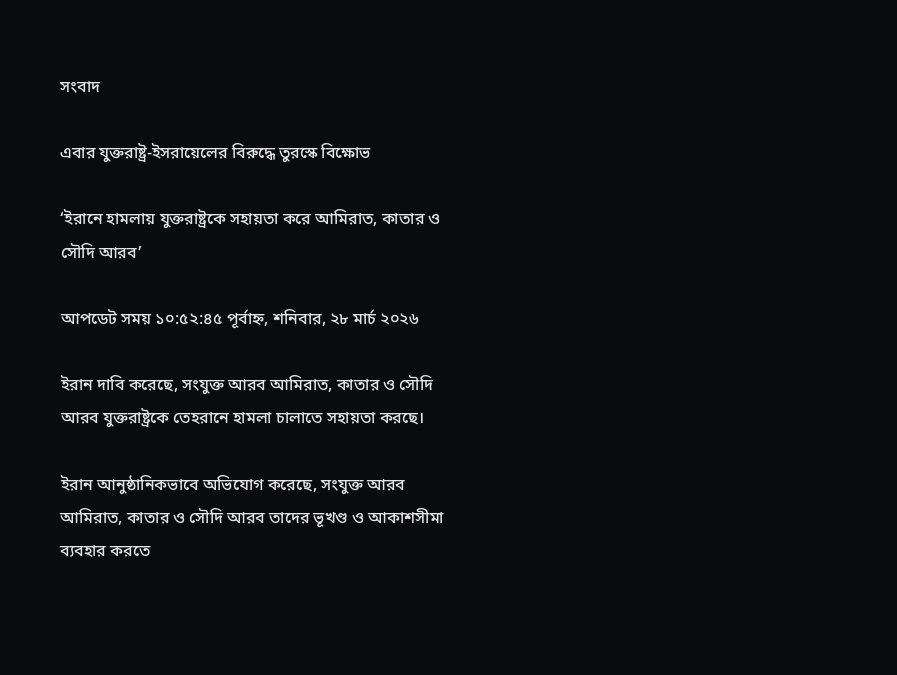সংবাদ

এবার যুক্তরাষ্ট্র-ইসরায়েলের বিরুদ্ধে তুরস্কে বিক্ষোভ

‘ইরানে হামলায় যুক্তরাষ্ট্রকে সহায়তা করে আমিরাত, কাতার ও সৌদি আরব’

আপডেট সময় ১০:৫২:৪৫ পূর্বাহ্ন, শনিবার, ২৮ মার্চ ২০২৬

ইরান দাবি করেছে, সংযুক্ত আরব আমিরাত, কাতার ও সৌদি আরব যুক্তরাষ্ট্রকে তেহরানে হামলা চালাতে সহায়তা করছে।

ইরান আনুষ্ঠানিকভাবে অভিযোগ করেছে, সংযুক্ত আরব আমিরাত, কাতার ও সৌদি আরব তাদের ভূখণ্ড ও আকাশসীমা ব্যবহার করতে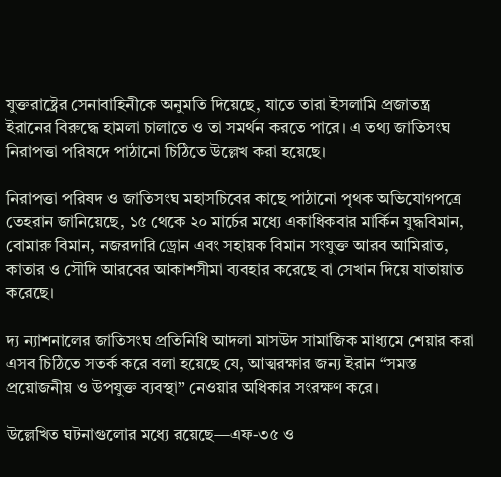যুক্তরাষ্ট্রের সেনাবাহিনীকে অনুমতি দিয়েছে, যাতে তারা ইসলামি প্রজাতন্ত্র ইরানের বিরুদ্ধে হামলা চালাতে ও তা সমর্থন করতে পারে। এ তথ্য জাতিসংঘ নিরাপত্তা পরিষদে পাঠানো চিঠিতে উল্লেখ করা হয়েছে।

নিরাপত্তা পরিষদ ও জাতিসংঘ মহাসচিবের কাছে পাঠানো পৃথক অভিযোগপত্রে তেহরান জানিয়েছে, ১৫ থেকে ২০ মার্চের মধ্যে একাধিকবার মার্কিন যুদ্ধবিমান, বোমারু বিমান, নজরদারি ড্রোন এবং সহায়ক বিমান সংযুক্ত আরব আমিরাত, কাতার ও সৌদি আরবের আকাশসীমা ব্যবহার করেছে বা সেখান দিয়ে যাতায়াত করেছে।

দ্য ন্যাশনালের জাতিসংঘ প্রতিনিধি আদলা মাসউদ সামাজিক মাধ্যমে শেয়ার করা এসব চিঠিতে সতর্ক করে বলা হয়েছে যে, আত্মরক্ষার জন্য ইরান “সমস্ত প্রয়োজনীয় ও উপযুক্ত ব্যবস্থা” নেওয়ার অধিকার সংরক্ষণ করে।

উল্লেখিত ঘটনাগুলোর মধ্যে রয়েছে—এফ-৩৫ ও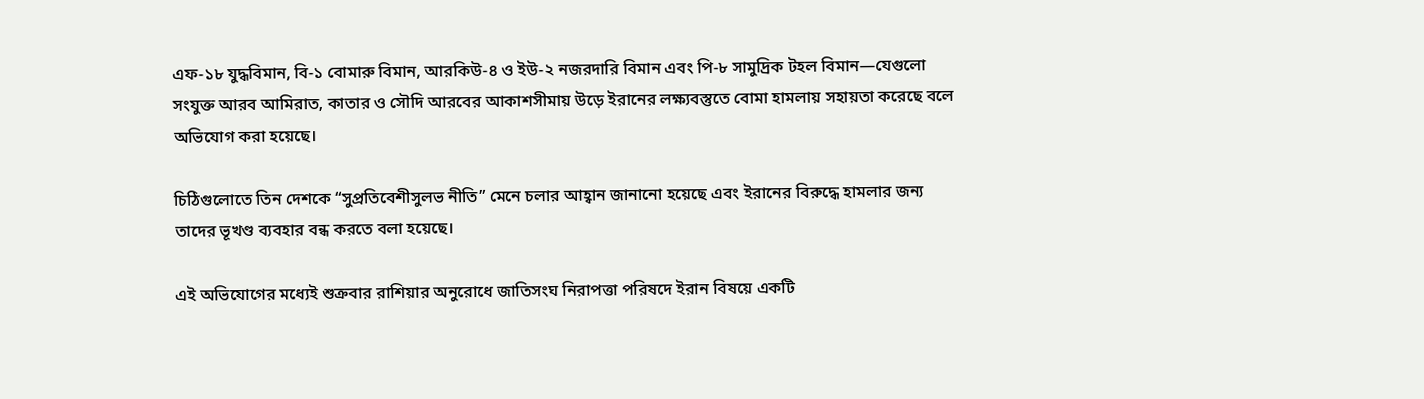এফ-১৮ যুদ্ধবিমান, বি-১ বোমারু বিমান, আরকিউ-৪ ও ইউ-২ নজরদারি বিমান এবং পি-৮ সামুদ্রিক টহল বিমান—যেগুলো সংযুক্ত আরব আমিরাত, কাতার ও সৌদি আরবের আকাশসীমায় উড়ে ইরানের লক্ষ্যবস্তুতে বোমা হামলায় সহায়তা করেছে বলে অভিযোগ করা হয়েছে।

চিঠিগুলোতে তিন দেশকে “সুপ্রতিবেশীসুলভ নীতি” মেনে চলার আহ্বান জানানো হয়েছে এবং ইরানের বিরুদ্ধে হামলার জন্য তাদের ভূখণ্ড ব্যবহার বন্ধ করতে বলা হয়েছে।

এই অভিযোগের মধ্যেই শুক্রবার রাশিয়ার অনুরোধে জাতিসংঘ নিরাপত্তা পরিষদে ইরান বিষয়ে একটি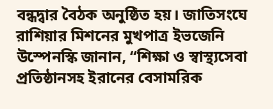বন্ধদ্বার বৈঠক অনুষ্ঠিত হয়। জাতিসংঘে রাশিয়ার মিশনের মুখপাত্র ইভজেনি উস্পেনস্কি জানান, “শিক্ষা ও স্বাস্থ্যসেবা প্রতিষ্ঠানসহ ইরানের বেসামরিক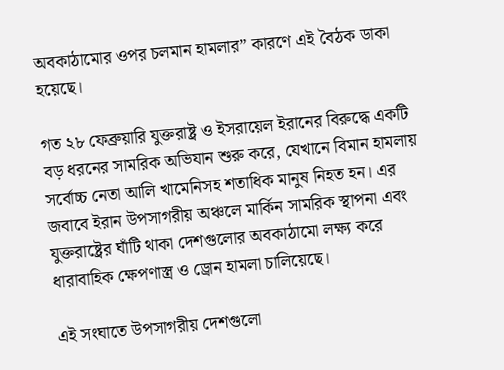অবকাঠামোর ওপর চলমান হামলার” কারণে এই বৈঠক ডাকা হয়েছে।

গত ২৮ ফেব্রুয়ারি যুক্তরাষ্ট্র ও ইসরায়েল ইরানের বিরুদ্ধে একটি বড় ধরনের সামরিক অভিযান শুরু করে, যেখানে বিমান হামলায় সর্বোচ্চ নেতা আলি খামেনিসহ শতাধিক মানুষ নিহত হন। এর জবাবে ইরান উপসাগরীয় অঞ্চলে মার্কিন সামরিক স্থাপনা এবং যুক্তরাষ্ট্রের ঘাঁটি থাকা দেশগুলোর অবকাঠামো লক্ষ্য করে ধারাবাহিক ক্ষেপণাস্ত্র ও ড্রোন হামলা চালিয়েছে।

এই সংঘাতে উপসাগরীয় দেশগুলো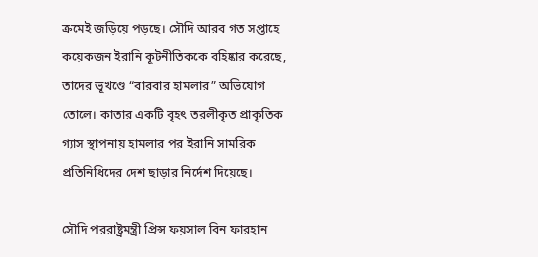ক্রমেই জড়িয়ে পড়ছে। সৌদি আরব গত সপ্তাহে কয়েকজন ইরানি কূটনীতিককে বহিষ্কার করেছে, তাদের ভূখণ্ডে “বারবার হামলার” অভিযোগ তোলে। কাতার একটি বৃহৎ তরলীকৃত প্রাকৃতিক গ্যাস স্থাপনায় হামলার পর ইরানি সামরিক প্রতিনিধিদের দেশ ছাড়ার নির্দেশ দিয়েছে।

সৌদি পররাষ্ট্রমন্ত্রী প্রিন্স ফয়সাল বিন ফারহান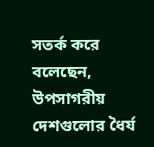সতর্ক করে বলেছেন, উপসাগরীয় দেশগুলোর ধৈর্য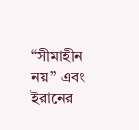“সীমাহীন নয়” এবং ইরানের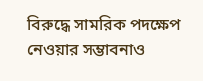বিরুদ্ধে সামরিক পদক্ষেপ নেওয়ার সম্ভাবনাও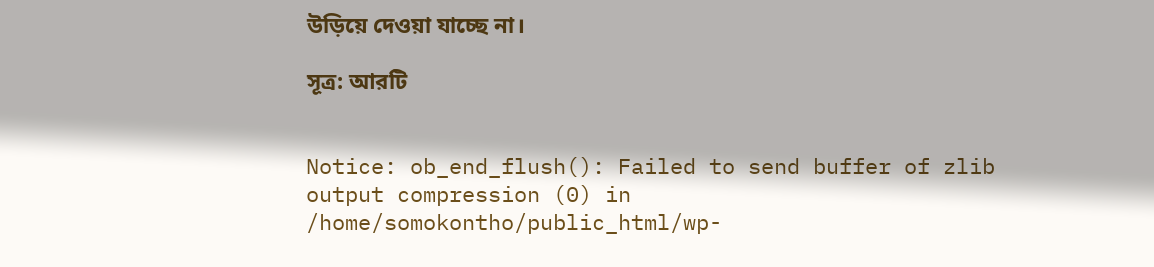উড়িয়ে দেওয়া যাচ্ছে না।

সূত্র: আরটি


Notice: ob_end_flush(): Failed to send buffer of zlib output compression (0) in /home/somokontho/public_html/wp-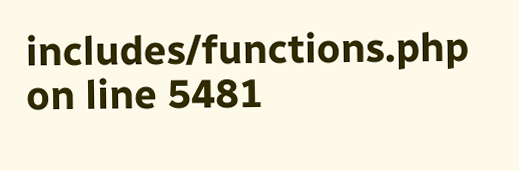includes/functions.php on line 5481